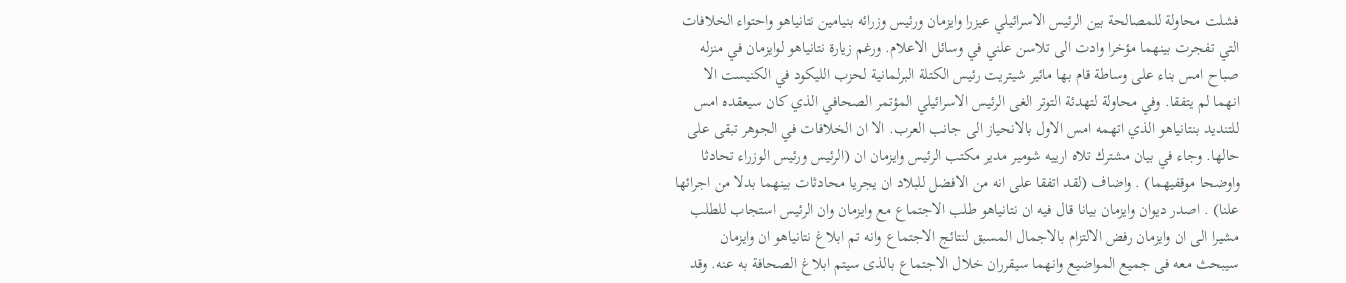فشلت محاولة للمصالحة بين الرئيس الاسرائيلي عيزرا وايزمان ورئيس وزرائه بنيامين نتانياهو واحتواء الخلافات التي تفجرت بينهما مؤخرا وادت الى تلاسن علني في وسائل الاعلام. ورغم زيارة نتانياهو لوايزمان في منزله صباح امس بناء على وساطة قام بها مائير شيتريت رئيس الكتلة البرلمانية لحزب الليكود في الكنيست الا انهما لم يتفقا. وفي محاولة لتهدئة التوتر الغى الرئيس الاسرائيلي المؤتمر الصحافي الذي كان سيعقده امس للتنديد بنتانياهو الذي اتهمه امس الاول بالانحياز الى جانب العرب. الا ان الخلافات في الجوهر تبقى على حالها. وجاء في بيان مشترك تلاه ارييه شومير مدير مكتب الرئيس وايزمان ان (الرئيس ورئيس الوزراء تحادثا واوضحا موقفيهما) . واضاف (لقد اتفقا على انه من الافضل للبلاد ان يجريا محادثات بينهما بدلا من اجرائها علنا) . اصدر ديوان وايزمان بيانا قال فيه ان نتانياهو طلب الاجتماع مع وايزمان وان الرئيس استجاب للطلب مشيرا الى ان وايزمان رفض الالتزام بالاجمال المسبق لنتائج الاجتماع وانه تم ابلاغ نتانياهو ان وايزمان سيبحث معه فى جميع المواضيع وانهما سيقرران خلال الاجتماع بالذى سيتم ابلاغ الصحافة به عنه. وقد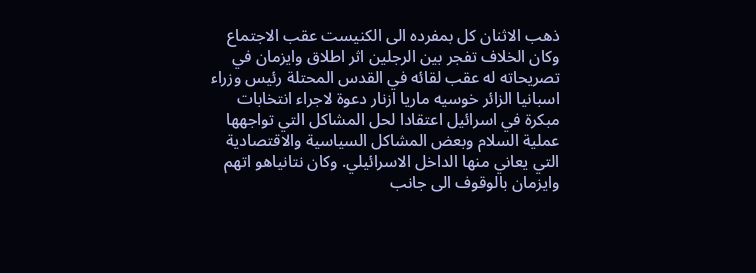ذهب الاثنان كل بمفرده الى الكنيست عقب الاجتماع وكان الخلاف تفجر بين الرجلين اثر اطلاق وايزمان في تصريحاته له عقب لقائه في القدس المحتلة رئيس وزراء اسبانيا الزائر خوسيه ماريا ازنار دعوة لاجراء انتخابات مبكرة في اسرائيل اعتقادا لحل المشاكل التي تواجهها عملية السلام وبعض المشاكل السياسية والاقتصادية التي يعاني منها الداخل الاسرائيلي. وكان نتانياهو اتهم وايزمان بالوقوف الى جانب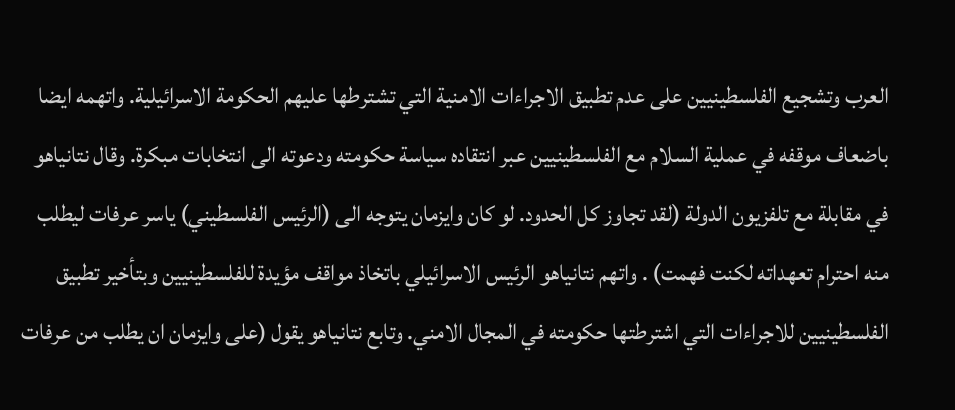العرب وتشجيع الفلسطينيين على عدم تطبيق الاجراءات الامنية التي تشترطها عليهم الحكومة الاسرائيلية. واتهمه ايضا باضعاف موقفه في عملية السلام مع الفلسطينيين عبر انتقاده سياسة حكومته ودعوته الى انتخابات مبكرة. وقال نتانياهو في مقابلة مع تلفزيون الدولة (لقد تجاوز كل الحدود. لو كان وايزمان يتوجه الى (الرئيس الفلسطيني) ياسر عرفات ليطلب منه احترام تعهداته لكنت فهمت) . واتهم نتانياهو الرئيس الاسرائيلي باتخاذ مواقف مؤيدة للفلسطينيين وبتأخير تطبيق الفلسطينيين للاجراءات التي اشترطتها حكومته في المجال الامني. وتابع نتانياهو يقول (على وايزمان ان يطلب من عرفات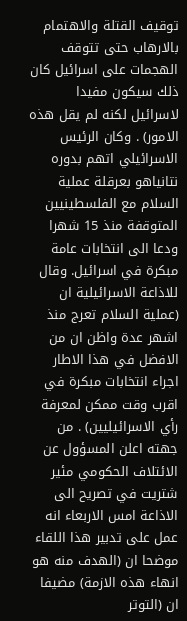توقيف القتلة والاهتمام بالارهاب حتى تتوقف الهجمات على اسرائيل كان ذلك سيكون مفيدا لاسرائيل لكنه لم يقل هذه الامور) . وكان الرئيس الاسرائيلي اتهم بدوره نتانياهو بعرقلة عملية السلام مع الفلسطينيين المتوقفة منذ 15 شهرا ودعا الى انتخابات عامة مبكرة في اسرائيل. وقال للاذاعة الاسرائيلية ان (عملية السلام تعرج منذ اشهر عدة واظن ان من الافضل في هذا الاطار اجراء انتخابات مبكرة في اقرب وقت ممكن لمعرفة رأي الاسرائيليين) . من جهته اعلن المسؤول عن الائتلاف الحكومي مئير شتريت في تصريح الى الاذاعة امس الاربعاء انه عمل على تدبير هذا اللقاء موضحا ان (الهدف منه هو انهاء هذه الازمة) مضيفا ان (التوتر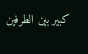كبير بين الطرفين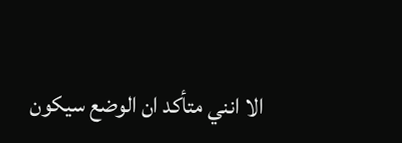الا انني متأكد ان الوضع سيكون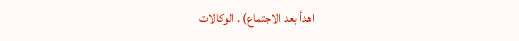اهدأ بعد الاجتماع) . الوكالات